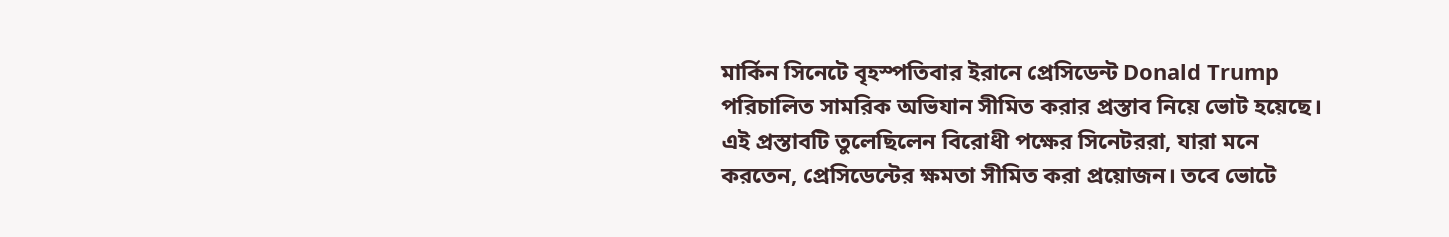মার্কিন সিনেটে বৃহস্পতিবার ইরানে প্রেসিডেন্ট Donald Trump পরিচালিত সামরিক অভিযান সীমিত করার প্রস্তাব নিয়ে ভোট হয়েছে। এই প্রস্তাবটি তুলেছিলেন বিরোধী পক্ষের সিনেটররা, যারা মনে করতেন, প্রেসিডেন্টের ক্ষমতা সীমিত করা প্রয়োজন। তবে ভোটে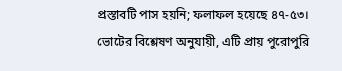প্রস্তাবটি পাস হয়নি; ফলাফল হয়েছে ৪৭-৫৩।
ভোটের বিশ্লেষণ অনুযায়ী, এটি প্রায় পুরোপুরি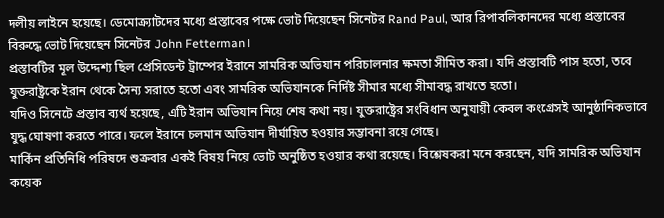দলীয় লাইনে হয়েছে। ডেমোক্র্যাটদের মধ্যে প্রস্তাবের পক্ষে ভোট দিয়েছেন সিনেটর Rand Paul, আর রিপাবলিকানদের মধ্যে প্রস্তাবের বিরুদ্ধে ভোট দিয়েছেন সিনেটর John Fetterman।
প্রস্তাবটির মূল উদ্দেশ্য ছিল প্রেসিডেন্ট ট্রাম্পের ইরানে সামরিক অভিযান পরিচালনার ক্ষমতা সীমিত করা। যদি প্রস্তাবটি পাস হতো, তবে যুক্তরাষ্ট্রকে ইরান থেকে সৈন্য সরাতে হতো এবং সামরিক অভিযানকে নির্দিষ্ট সীমার মধ্যে সীমাবদ্ধ রাখতে হতো।
যদিও সিনেটে প্রস্তাব ব্যর্থ হয়েছে, এটি ইরান অভিযান নিয়ে শেষ কথা নয়। যুক্তরাষ্ট্রের সংবিধান অনুযায়ী কেবল কংগ্রেসই আনুষ্ঠানিকভাবে যুদ্ধ ঘোষণা করতে পারে। ফলে ইরানে চলমান অভিযান দীর্ঘায়িত হওয়ার সম্ভাবনা রয়ে গেছে।
মার্কিন প্রতিনিধি পরিষদে শুক্রবার একই বিষয় নিয়ে ভোট অনুষ্ঠিত হওয়ার কথা রয়েছে। বিশ্লেষকরা মনে করছেন, যদি সামরিক অভিযান কয়েক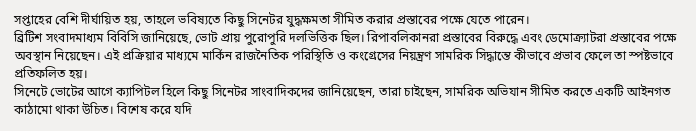সপ্তাহের বেশি দীর্ঘায়িত হয়, তাহলে ভবিষ্যতে কিছু সিনেটর যুদ্ধক্ষমতা সীমিত করার প্রস্তাবের পক্ষে যেতে পারেন।
ব্রিটিশ সংবাদমাধ্যম বিবিসি জানিয়েছে, ভোট প্রায় পুরোপুরি দলভিত্তিক ছিল। রিপাবলিকানরা প্রস্তাবের বিরুদ্ধে এবং ডেমোক্র্যাটরা প্রস্তাবের পক্ষে অবস্থান নিয়েছেন। এই প্রক্রিয়ার মাধ্যমে মার্কিন রাজনৈতিক পরিস্থিতি ও কংগ্রেসের নিয়ন্ত্রণ সামরিক সিদ্ধান্তে কীভাবে প্রভাব ফেলে তা স্পষ্টভাবে প্রতিফলিত হয়।
সিনেটে ভোটের আগে ক্যাপিটল হিলে কিছু সিনেটর সাংবাদিকদের জানিয়েছেন, তারা চাইছেন, সামরিক অভিযান সীমিত করতে একটি আইনগত কাঠামো থাকা উচিত। বিশেষ করে যদি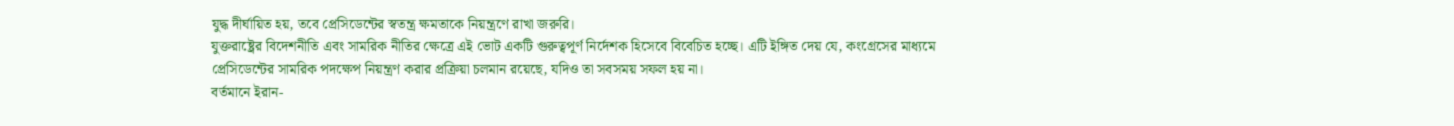যুদ্ধ দীর্ঘায়িত হয়, তবে প্রেসিডেন্টের স্বতন্ত্র ক্ষমতাকে নিয়ন্ত্রণে রাখা জরুরি।
যুক্তরাষ্ট্রের বিদেশনীতি এবং সামরিক নীতির ক্ষেত্রে এই ভোট একটি গুরুত্বপূর্ণ নির্দেশক হিসেবে বিবেচিত হচ্ছে। এটি ইঙ্গিত দেয় যে, কংগ্রেসের মাধ্যমে প্রেসিডেন্টের সামরিক পদক্ষেপ নিয়ন্ত্রণ করার প্রক্রিয়া চলমান রয়েছে, যদিও তা সবসময় সফল হয় না।
বর্তমানে ইরান-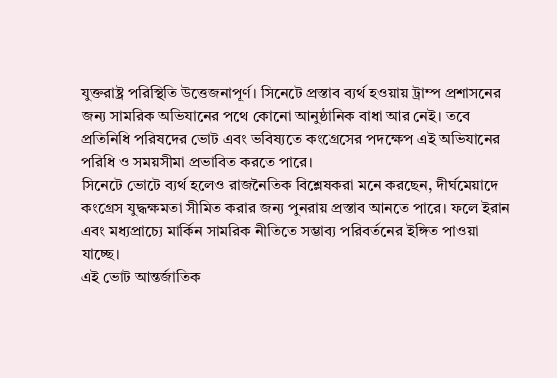যুক্তরাষ্ট্র পরিস্থিতি উত্তেজনাপূর্ণ। সিনেটে প্রস্তাব ব্যর্থ হওয়ায় ট্রাম্প প্রশাসনের জন্য সামরিক অভিযানের পথে কোনো আনুষ্ঠানিক বাধা আর নেই। তবে প্রতিনিধি পরিষদের ভোট এবং ভবিষ্যতে কংগ্রেসের পদক্ষেপ এই অভিযানের পরিধি ও সময়সীমা প্রভাবিত করতে পারে।
সিনেটে ভোটে ব্যর্থ হলেও রাজনৈতিক বিশ্লেষকরা মনে করছেন, দীর্ঘমেয়াদে কংগ্রেস যুদ্ধক্ষমতা সীমিত করার জন্য পুনরায় প্রস্তাব আনতে পারে। ফলে ইরান এবং মধ্যপ্রাচ্যে মার্কিন সামরিক নীতিতে সম্ভাব্য পরিবর্তনের ইঙ্গিত পাওয়া যাচ্ছে।
এই ভোট আন্তর্জাতিক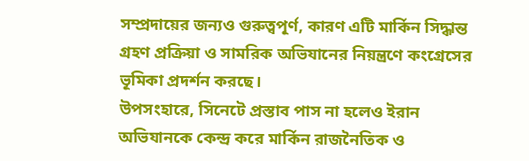সম্প্রদায়ের জন্যও গুরুত্বপূর্ণ, কারণ এটি মার্কিন সিদ্ধান্ত গ্রহণ প্রক্রিয়া ও সামরিক অভিযানের নিয়ন্ত্রণে কংগ্রেসের ভূমিকা প্রদর্শন করছে।
উপসংহারে, সিনেটে প্রস্তাব পাস না হলেও ইরান অভিযানকে কেন্দ্র করে মার্কিন রাজনৈতিক ও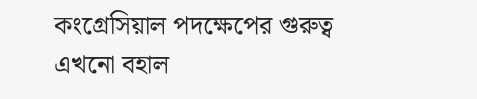কংগ্রেসিয়াল পদক্ষেপের গুরুত্ব এখনো বহাল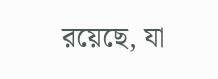রয়েছে, যা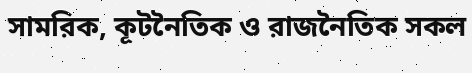সামরিক, কূটনৈতিক ও রাজনৈতিক সকল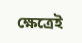ক্ষেত্রেই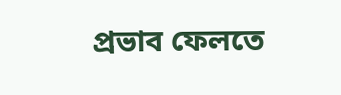প্রভাব ফেলতে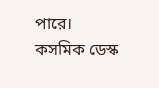পারে।
কসমিক ডেস্ক